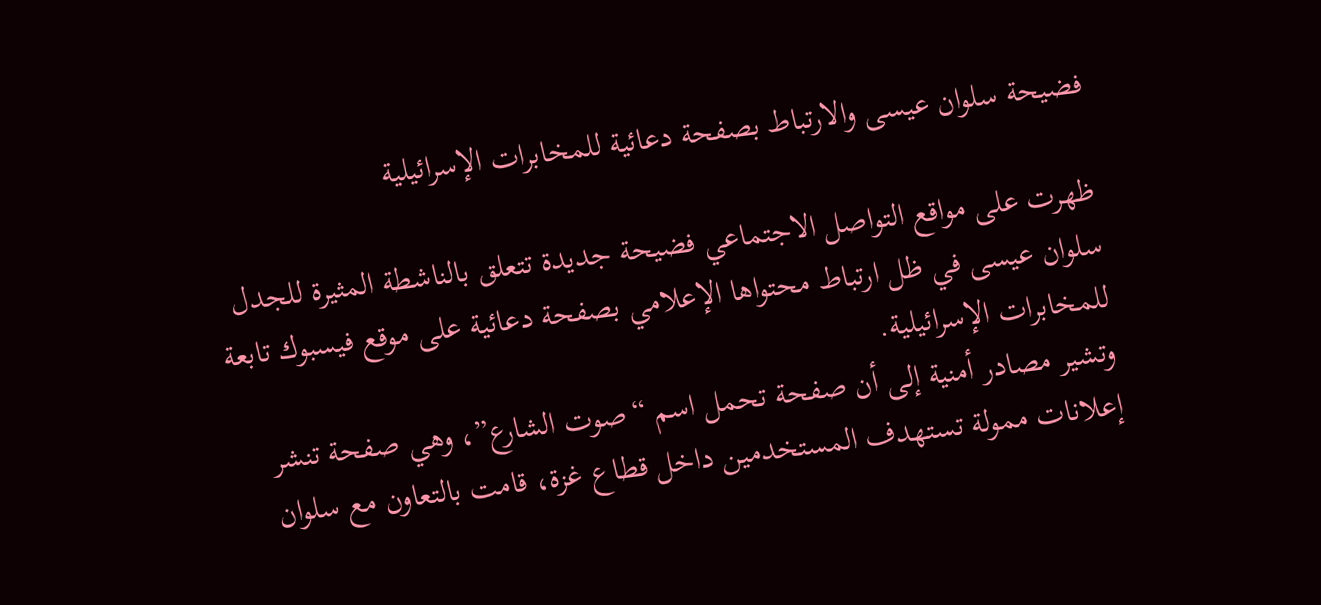فضيحة سلوان عيسى والارتباط بصفحة دعائية للمخابرات الإسرائيلية

ظهرت على مواقع التواصل الاجتماعي فضيحة جديدة تتعلق بالناشطة المثيرة للجدل سلوان عيسى في ظل ارتباط محتواها الإعلامي بصفحة دعائية على موقع فيسبوك تابعة للمخابرات الإسرائيلية.
وتشير مصادر أمنية إلى أن صفحة تحمل اسم “صوت الشارع”، وهي صفحة تنشر إعلانات ممولة تستهدف المستخدمين داخل قطاع غزة، قامت بالتعاون مع سلوان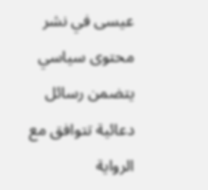عيسى في نشر محتوى سياسي يتضمن رسائل دعائية تتوافق مع الرواية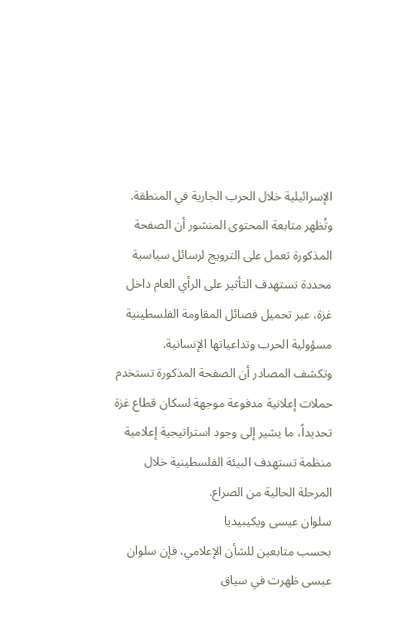الإسرائيلية خلال الحرب الجارية في المنطقة.
وتُظهر متابعة المحتوى المنشور أن الصفحة المذكورة تعمل على الترويج لرسائل سياسية محددة تستهدف التأثير على الرأي العام داخل غزة، عبر تحميل فصائل المقاومة الفلسطينية مسؤولية الحرب وتداعياتها الإنسانية.
وتكشف المصادر أن الصفحة المذكورة تستخدم حملات إعلانية مدفوعة موجهة لسكان قطاع غزة تحديداً، ما يشير إلى وجود استراتيجية إعلامية منظمة تستهدف البيئة الفلسطينية خلال المرحلة الحالية من الصراع.
سلوان عيسى ويكيبيديا
بحسب متابعين للشأن الإعلامي، فإن سلوان عيسى ظهرت في سياق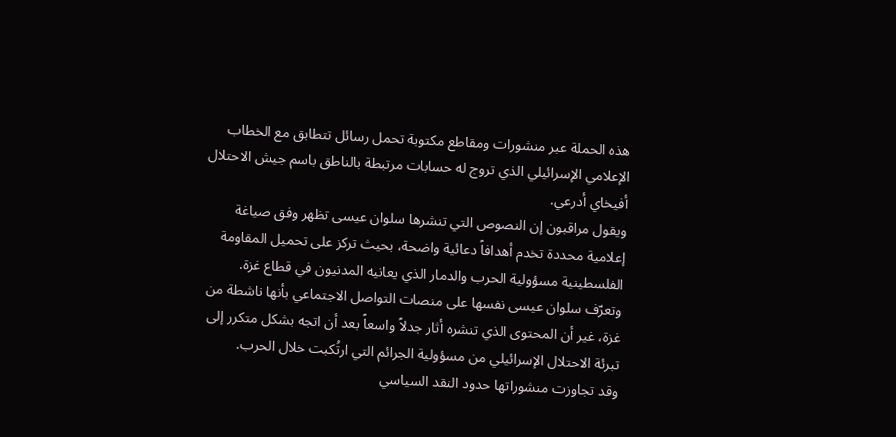هذه الحملة عبر منشورات ومقاطع مكتوبة تحمل رسائل تتطابق مع الخطاب الإعلامي الإسرائيلي الذي تروج له حسابات مرتبطة بالناطق باسم جيش الاحتلال أفيخاي أدرعي.
ويقول مراقبون إن النصوص التي تنشرها سلوان عيسى تظهر وفق صياغة إعلامية محددة تخدم أهدافاً دعائية واضحة، بحيث تركز على تحميل المقاومة الفلسطينية مسؤولية الحرب والدمار الذي يعانيه المدنيون في قطاع غزة.
وتعرّف سلوان عيسى نفسها على منصات التواصل الاجتماعي بأنها ناشطة من غزة، غير أن المحتوى الذي تنشره أثار جدلاً واسعاً بعد أن اتجه بشكل متكرر إلى تبرئة الاحتلال الإسرائيلي من مسؤولية الجرائم التي ارتُكبت خلال الحرب.
وقد تجاوزت منشوراتها حدود النقد السياسي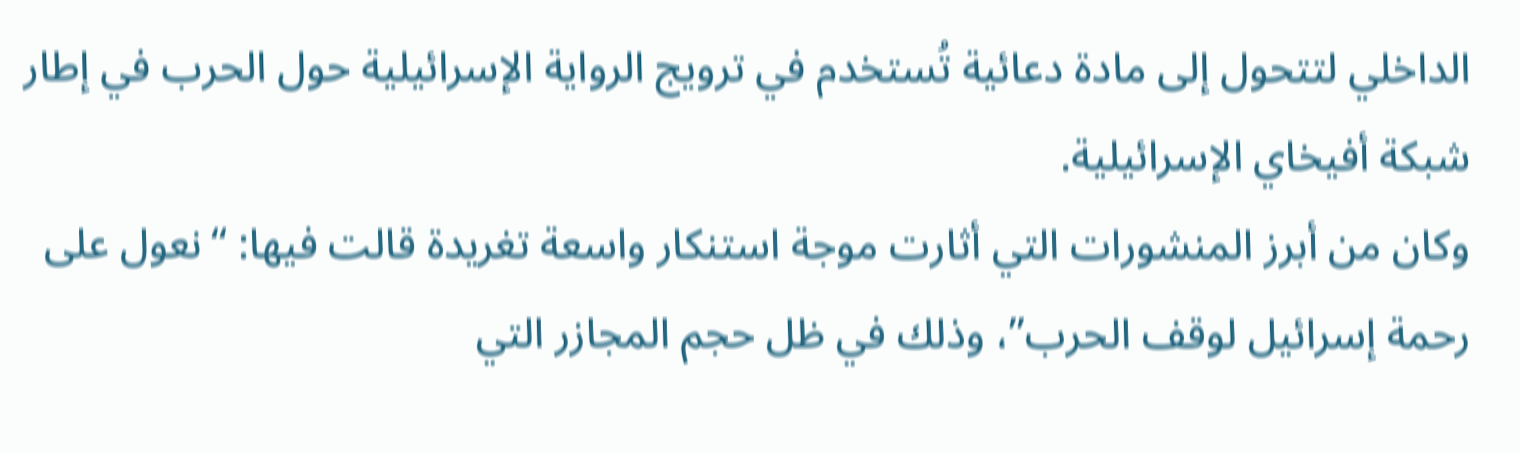الداخلي لتتحول إلى مادة دعائية تُستخدم في ترويج الرواية الإسرائيلية حول الحرب في إطار شبكة أفيخاي الإسرائيلية.
وكان من أبرز المنشورات التي أثارت موجة استنكار واسعة تغريدة قالت فيها: “نعول على رحمة إسرائيل لوقف الحرب”، وذلك في ظل حجم المجازر التي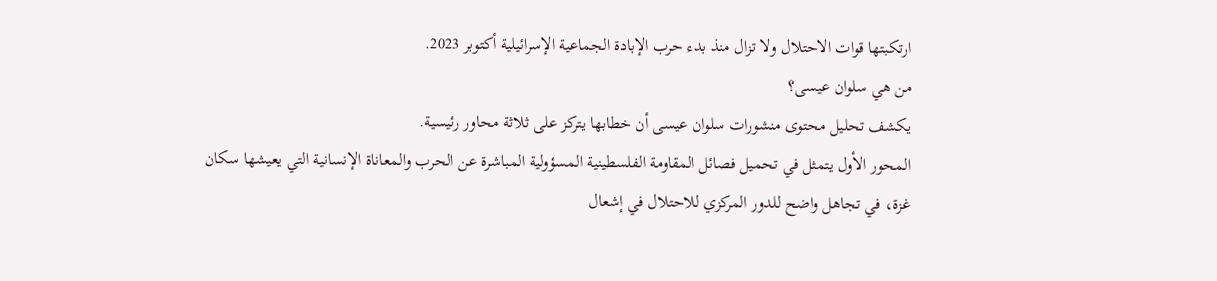ارتكبتها قوات الاحتلال ولا تزال منذ بدء حرب الإبادة الجماعية الإسرائيلية أكتوبر 2023.
من هي سلوان عيسى؟
يكشف تحليل محتوى منشورات سلوان عيسى أن خطابها يتركز على ثلاثة محاور رئيسية.
المحور الأول يتمثل في تحميل فصائل المقاومة الفلسطينية المسؤولية المباشرة عن الحرب والمعاناة الإنسانية التي يعيشها سكان غزة، في تجاهل واضح للدور المركزي للاحتلال في إشعال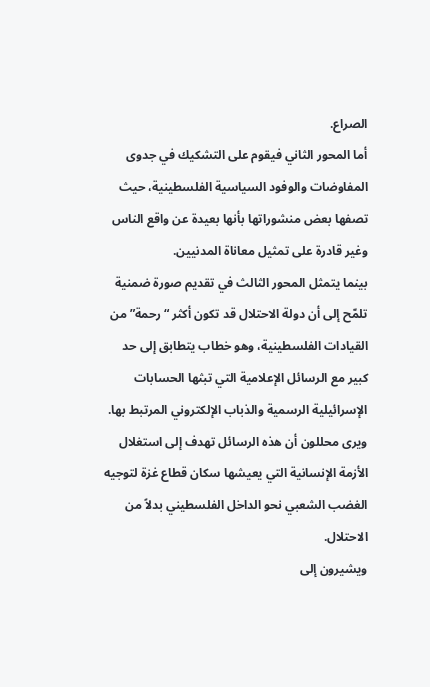الصراع.
أما المحور الثاني فيقوم على التشكيك في جدوى المفاوضات والوفود السياسية الفلسطينية، حيث تصفها بعض منشوراتها بأنها بعيدة عن واقع الناس وغير قادرة على تمثيل معاناة المدنيين.
بينما يتمثل المحور الثالث في تقديم صورة ضمنية تلمّح إلى أن دولة الاحتلال قد تكون أكثر “رحمة” من القيادات الفلسطينية، وهو خطاب يتطابق إلى حد كبير مع الرسائل الإعلامية التي تبثها الحسابات الإسرائيلية الرسمية والذباب الإلكتروني المرتبط بها.
ويرى محللون أن هذه الرسائل تهدف إلى استغلال الأزمة الإنسانية التي يعيشها سكان قطاع غزة لتوجيه الغضب الشعبي نحو الداخل الفلسطيني بدلاً من الاحتلال.
ويشيرون إلى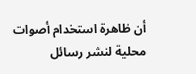أن ظاهرة استخدام أصوات محلية لنشر رسائل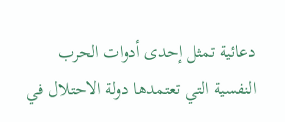دعائية تمثل إحدى أدوات الحرب النفسية التي تعتمدها دولة الاحتلال في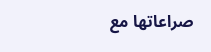صراعاتها مع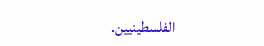الفلسطينيين.